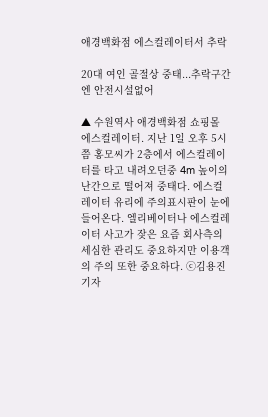애경백화점 에스컬레이터서 추락

20대 여인 골절상 중태...추락구간엔 안전시설없어

▲ 수원역사 애경백화점 쇼핑몰 에스컬레이터. 지난 1일 오후 5시쯤 홍모씨가 2층에서 에스컬레이터를 타고 내려오던중 4m 높이의 난간으로 떨어져 중태다. 에스컬레이터 유리에 주의표시판이 눈에 들어온다. 엘리베이터나 에스컬레이터 사고가 잦은 요즘 회사측의 세심한 관리도 중요하지만 이용객의 주의 또한 중요하다. ⓒ김용진 기자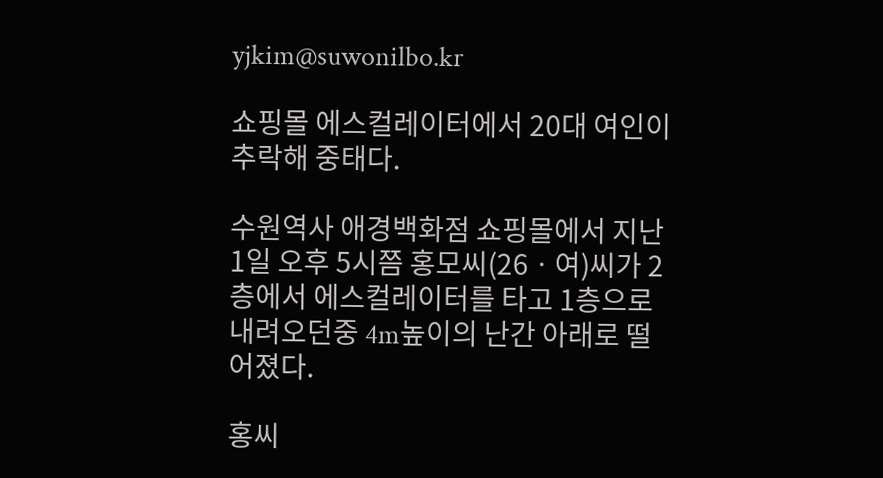yjkim@suwonilbo.kr

쇼핑몰 에스컬레이터에서 20대 여인이 추락해 중태다.

수원역사 애경백화점 쇼핑몰에서 지난 1일 오후 5시쯤 홍모씨(26ㆍ여)씨가 2층에서 에스컬레이터를 타고 1층으로 내려오던중 4m높이의 난간 아래로 떨어졌다.

홍씨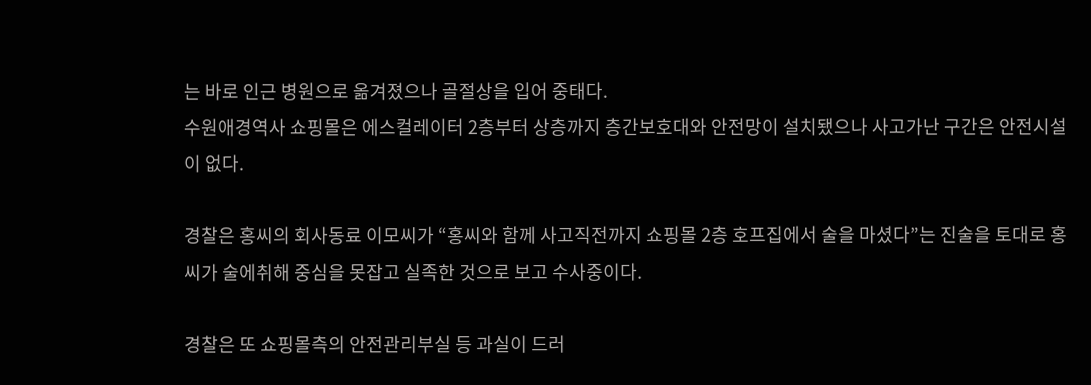는 바로 인근 병원으로 옮겨졌으나 골절상을 입어 중태다.
수원애경역사 쇼핑몰은 에스컬레이터 2층부터 상층까지 층간보호대와 안전망이 설치됐으나 사고가난 구간은 안전시설이 없다.

경찰은 홍씨의 회사동료 이모씨가 “홍씨와 함께 사고직전까지 쇼핑몰 2층 호프집에서 술을 마셨다”는 진술을 토대로 홍씨가 술에취해 중심을 못잡고 실족한 것으로 보고 수사중이다.

경찰은 또 쇼핑몰측의 안전관리부실 등 과실이 드러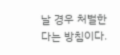날 경우 처벌한다는 방침이다.